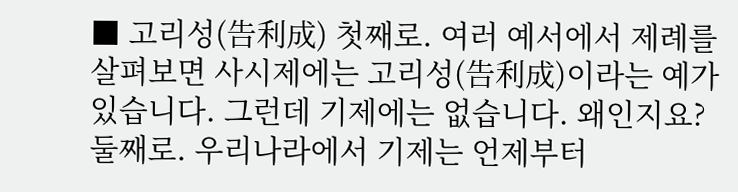■ 고리성(告利成) 첫째로. 여러 예서에서 제례를 살펴보면 사시제에는 고리성(告利成)이라는 예가 있습니다. 그런데 기제에는 없습니다. 왜인지요? 둘째로. 우리나라에서 기제는 언제부터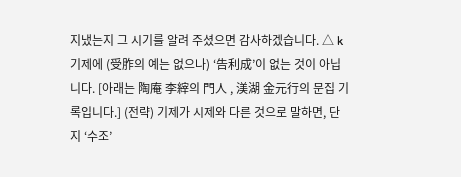지냈는지 그 시기를 알려 주셨으면 감사하겠습니다. △ k 기제에 (受胙의 예는 없으나) ‘告利成’이 없는 것이 아닙니다. [아래는 陶庵 李縡의 門人 , 渼湖 金元行의 문집 기록입니다.] (전략) 기제가 시제와 다른 것으로 말하면, 단지 ‘수조’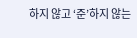하지 않고 ‘준’하지 않는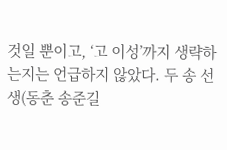것일 뿐이고, ‘고 이성’까지 생략하는지는 언급하지 않았다. 두 송 선생(동춘 송준길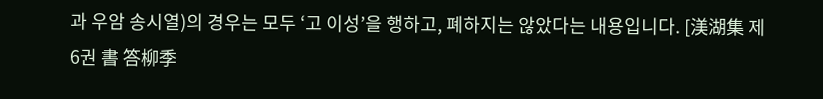과 우암 송시열)의 경우는 모두 ‘고 이성’을 행하고, 폐하지는 않았다는 내용입니다. [渼湖集 제6권 書 答柳季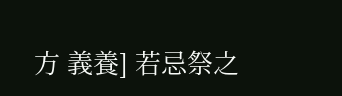方 義養] 若忌祭之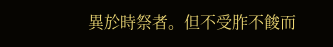異於時祭者。但不受胙不餕而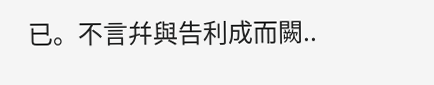已。不言幷與告利成而闕..